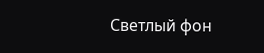Светлый фон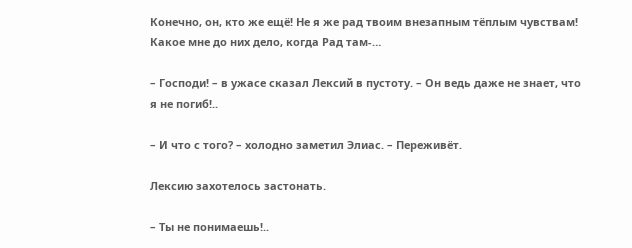Конечно, он, кто же ещё! Не я же рад твоим внезапным тёплым чувствам! Какое мне до них дело, когда Рад там-…

– Господи! – в ужасе сказал Лексий в пустоту. – Он ведь даже не знает, что я не погиб!..

– И что с того? – холодно заметил Элиас. – Переживёт.

Лексию захотелось застонать.

– Ты не понимаешь!..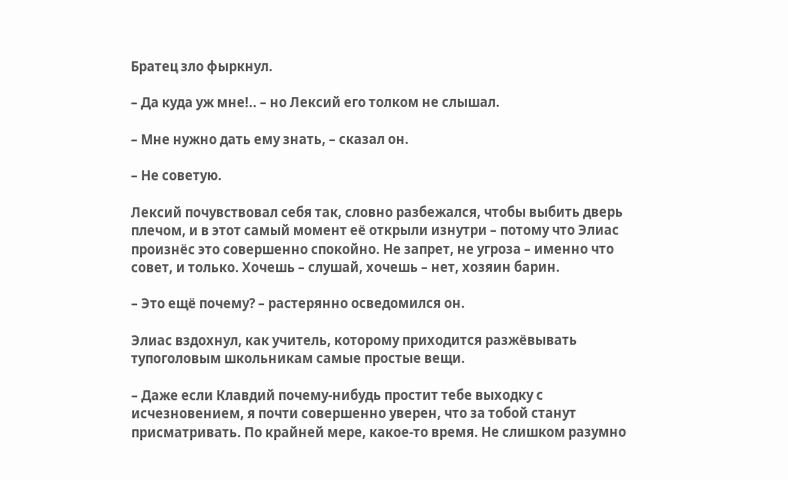Братец зло фыркнул.

– Да куда уж мне!.. – но Лексий его толком не слышал.

– Мне нужно дать ему знать, – сказал он.

– Не советую.

Лексий почувствовал себя так, словно разбежался, чтобы выбить дверь плечом, и в этот самый момент её открыли изнутри – потому что Элиас произнёс это совершенно спокойно. Не запрет, не угроза – именно что совет, и только. Хочешь – слушай, хочешь – нет, хозяин барин.

– Это ещё почему? – растерянно осведомился он.

Элиас вздохнул, как учитель, которому приходится разжёвывать тупоголовым школьникам самые простые вещи.

– Даже если Клавдий почему-нибудь простит тебе выходку с исчезновением, я почти совершенно уверен, что за тобой станут присматривать. По крайней мере, какое-то время. Не слишком разумно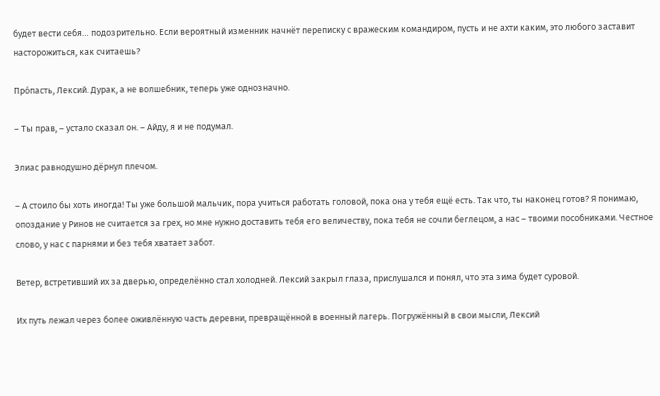будет вести себя… подозрительно. Если вероятный изменник начнёт переписку с вражеским командиром, пусть и не ахти каким, это любого заставит насторожиться, как считаешь?

Про́пасть, Лексий. Дурак, а не волшебник, теперь уже однозначно.

– Ты прав, – устало сказал он. – Айду, я и не подумал.

Элиас равнодушно дёрнул плечом.

– А стоило бы хоть иногда! Ты уже большой мальчик, пора учиться работать головой, пока она у тебя ещё есть. Так что, ты наконец готов? Я понимаю, опоздание у Ринов не считается за грех, но мне нужно доставить тебя его величеству, пока тебя не сочли беглецом, а нас – твоими пособниками. Честное слово, у нас с парнями и без тебя хватает забот.

Ветер, встретивший их за дверью, определённо стал холодней. Лексий закрыл глаза, прислушался и понял, что эта зима будет суровой.

Их путь лежал через более оживлённую часть деревни, превращённой в военный лагерь. Погружённый в свои мысли, Лексий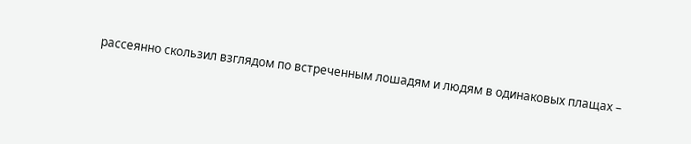рассеянно скользил взглядом по встреченным лошадям и людям в одинаковых плащах –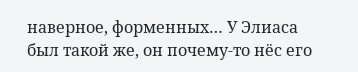наверное, форменных… У Элиаса был такой же, он почему-то нёс его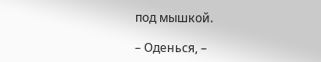под мышкой.

– Оденься, –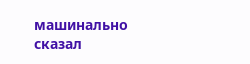машинально сказал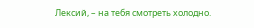Лексий, – на тебя смотреть холодно.